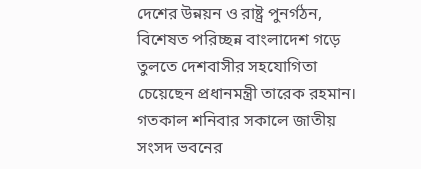দেশের উন্নয়ন ও রাষ্ট্র পুনর্গঠন, বিশেষত পরিচ্ছন্ন বাংলাদেশ গড়ে তুলতে দেশবাসীর সহযোগিতা চেয়েছেন প্রধানমন্ত্রী তারেক রহমান। গতকাল শনিবার সকালে জাতীয় সংসদ ভবনের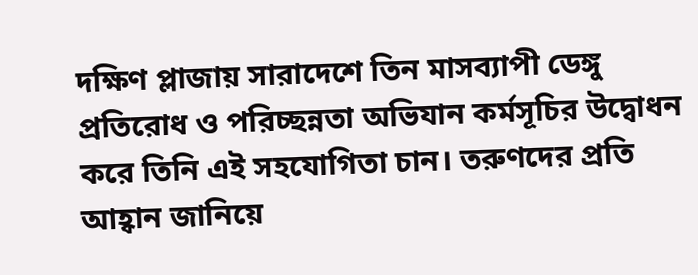দক্ষিণ প্লাজায় সারাদেশে তিন মাসব্যাপী ডেঙ্গু প্রতিরোধ ও পরিচ্ছন্নতা অভিযান কর্মসূচির উদ্বোধন করে তিনি এই সহযোগিতা চান। তরুণদের প্রতি আহ্বান জানিয়ে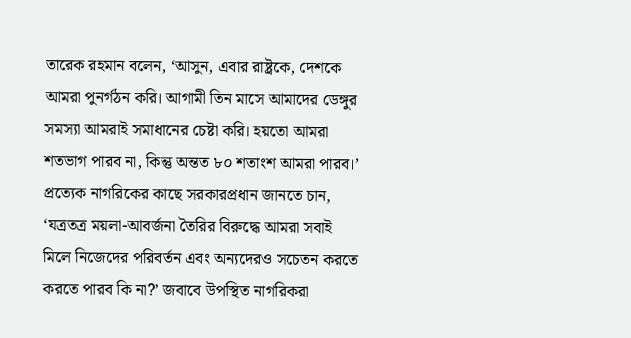তারেক রহমান বলেন, ‘আসুন, এবার রাষ্ট্রকে, দেশকে আমরা পুনর্গঠন করি। আগামী তিন মাসে আমাদের ডেঙ্গুর সমস্যা আমরাই সমাধানের চেষ্টা করি। হয়তো আমরা শতভাগ পারব না, কিন্তু অন্তত ৮০ শতাংশ আমরা পারব।’
প্রত্যেক নাগরিকের কাছে সরকারপ্রধান জানতে চান, ‘যত্রতত্র ময়লা-আবর্জনা তৈরির বিরুদ্ধে আমরা সবাই মিলে নিজেদের পরিবর্তন এবং অন্যদেরও সচেতন করতে করতে পারব কি না?’ জবাবে উপস্থিত নাগরিকরা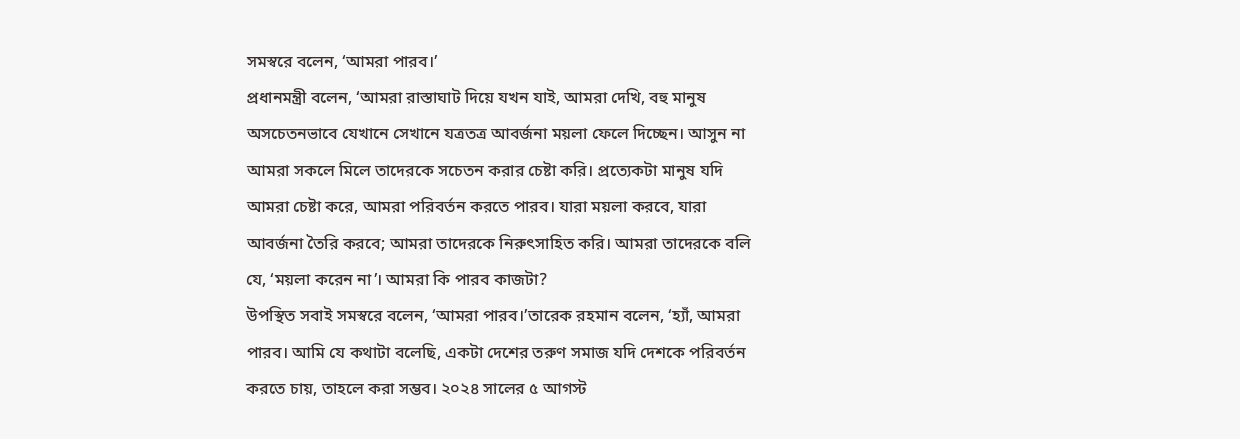সমস্বরে বলেন, ‘আমরা পারব।’
প্রধানমন্ত্রী বলেন, ‘আমরা রাস্তাঘাট দিয়ে যখন যাই, আমরা দেখি, বহু মানুষ অসচেতনভাবে যেখানে সেখানে যত্রতত্র আবর্জনা ময়লা ফেলে দিচ্ছেন। আসুন না আমরা সকলে মিলে তাদেরকে সচেতন করার চেষ্টা করি। প্রত্যেকটা মানুষ যদি আমরা চেষ্টা করে, আমরা পরিবর্তন করতে পারব। যারা ময়লা করবে, যারা আবর্জনা তৈরি করবে; আমরা তাদেরকে নিরুৎসাহিত করি। আমরা তাদেরকে বলি যে, ‘ময়লা করেন না’। আমরা কি পারব কাজটা?
উপস্থিত সবাই সমস্বরে বলেন, ‘আমরা পারব।’তারেক রহমান বলেন, ‘হ্যাঁ, আমরা পারব। আমি যে কথাটা বলেছি, একটা দেশের তরুণ সমাজ যদি দেশকে পরিবর্তন করতে চায়, তাহলে করা সম্ভব। ২০২৪ সালের ৫ আগস্ট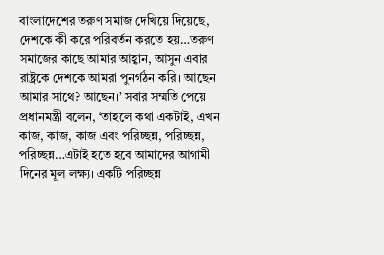বাংলাদেশের তরুণ সমাজ দেখিয়ে দিয়েছে, দেশকে কী করে পরিবর্তন করতে হয়…তরুণ সমাজের কাছে আমার আহ্বান, আসুন এবার রাষ্ট্রকে দেশকে আমরা পুনর্গঠন করি। আছেন আমার সাথে? আছেন।’ সবার সম্মতি পেয়ে প্রধানমন্ত্রী বলেন, ‘তাহলে কথা একটাই, এখন কাজ, কাজ, কাজ এবং পরিচ্ছন্ন, পরিচ্ছন্ন, পরিচ্ছন্ন…এটাই হতে হবে আমাদের আগামী দিনের মূল লক্ষ্য। একটি পরিচ্ছন্ন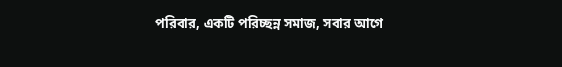পরিবার, একটি পরিচ্ছন্ন সমাজ, সবার আগে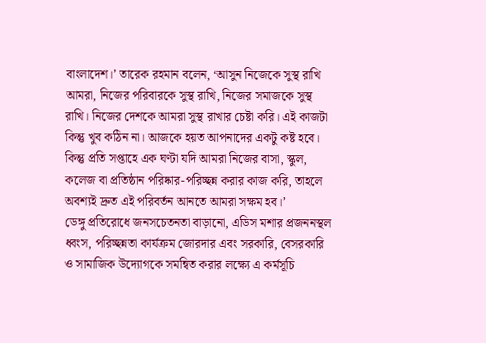বাংলাদেশ।’ তারেক রহমান বলেন, ‘আসুন নিজেকে সুস্থ রাখি আমরা, নিজের পরিবারকে সুস্থ রাখি, নিজের সমাজকে সুস্থ রাখি। নিজের দেশকে আমরা সুস্থ রাখার চেষ্টা করি। এই কাজটা কিন্তু খুব কঠিন না। আজকে হয়ত আপনাদের একটু কষ্ট হবে। কিন্তু প্রতি সপ্তাহে এক ঘণ্টা যদি আমরা নিজের বাসা, স্কুল, কলেজ বা প্রতিষ্ঠান পরিষ্কার-পরিচ্ছন্ন করার কাজ করি, তাহলে অবশ্যই দ্রুত এই পরিবর্তন আনতে আমরা সক্ষম হব।’
ডেঙ্গু প্রতিরোধে জনসচেতনতা বাড়ানো, এডিস মশার প্রজননস্থল ধ্বংস, পরিচ্ছন্নতা কার্যক্রম জোরদার এবং সরকারি, বেসরকারি ও সামাজিক উদ্যোগকে সমন্বিত করার লক্ষ্যে এ কর্মসূচি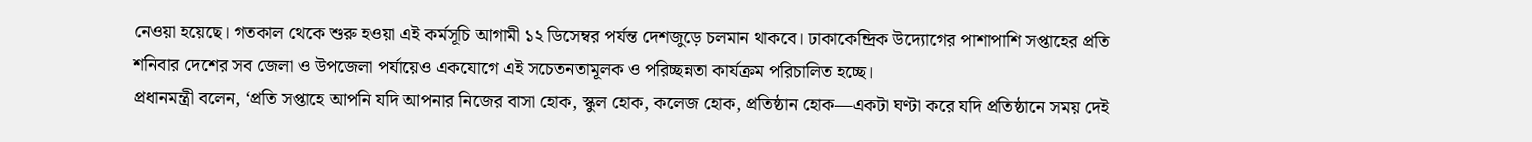নেওয়া হয়েছে। গতকাল থেকে শুরু হওয়া এই কর্মসূচি আগামী ১২ ডিসেম্বর পর্যন্ত দেশজুড়ে চলমান থাকবে। ঢাকাকেন্দ্রিক উদ্যোগের পাশাপাশি সপ্তাহের প্রতি শনিবার দেশের সব জেলা ও উপজেলা পর্যায়েও একযোগে এই সচেতনতামূলক ও পরিচ্ছন্নতা কার্যক্রম পরিচালিত হচ্ছে।
প্রধানমন্ত্রী বলেন, ‘প্রতি সপ্তাহে আপনি যদি আপনার নিজের বাসা হোক, স্কুল হোক, কলেজ হোক, প্রতিষ্ঠান হোক—একটা ঘণ্টা করে যদি প্রতিষ্ঠানে সময় দেই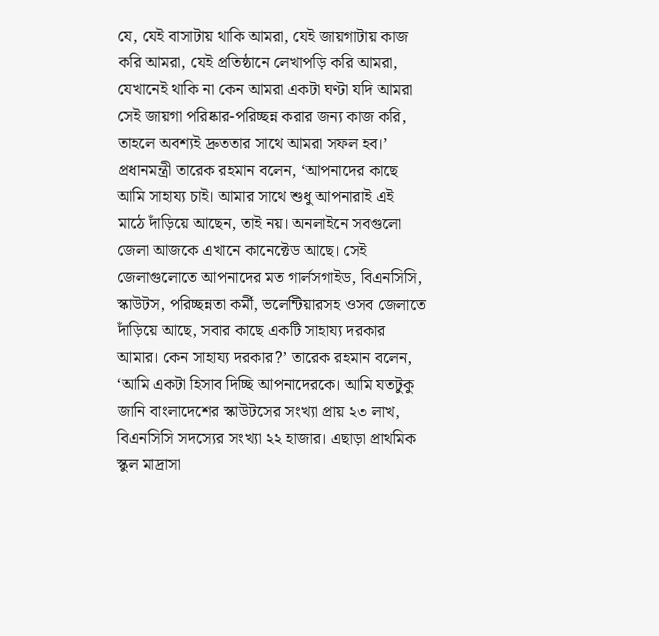যে, যেই বাসাটায় থাকি আমরা, যেই জায়গাটায় কাজ করি আমরা, যেই প্রতিষ্ঠানে লেখাপড়ি করি আমরা, যেখানেই থাকি না কেন আমরা একটা ঘণ্টা যদি আমরা সেই জায়গা পরিষ্কার-পরিচ্ছন্ন করার জন্য কাজ করি, তাহলে অবশ্যই দ্রুততার সাথে আমরা সফল হব।’
প্রধানমন্ত্রী তারেক রহমান বলেন, ‘আপনাদের কাছে আমি সাহায্য চাই। আমার সাথে শুধু আপনারাই এই মাঠে দাঁড়িয়ে আছেন, তাই নয়। অনলাইনে সবগুলো জেলা আজকে এখানে কানেক্টেড আছে। সেই জেলাগুলোতে আপনাদের মত গার্লসগাইড, বিএনসিসি, স্কাউটস, পরিচ্ছন্নতা কর্মী, ভলেন্টিয়ারসহ ওসব জেলাতে দাঁড়িয়ে আছে, সবার কাছে একটি সাহায্য দরকার আমার। কেন সাহায্য দরকার?’ তারেক রহমান বলেন, ‘আমি একটা হিসাব দিচ্ছি আপনাদেরকে। আমি যতটুকু জানি বাংলাদেশের স্কাউটসের সংখ্যা প্রায় ২৩ লাখ, বিএনসিসি সদস্যের সংখ্যা ২২ হাজার। এছাড়া প্রাথমিক স্কুল মাদ্রাসা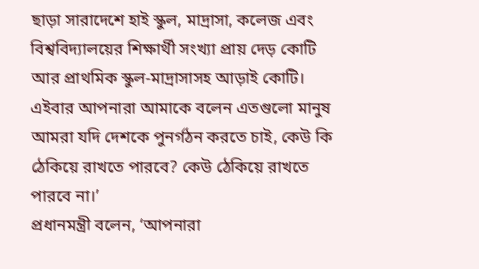ছাড়া সারাদেশে হাই স্কুল, মাদ্রাসা, কলেজ এবং বিশ্ববিদ্যালয়ের শিক্ষার্থী সংখ্যা প্রায় দেড় কোটি আর প্রাথমিক স্কুল-মাদ্রাসাসহ আড়াই কোটি। এইবার আপনারা আমাকে বলেন এতগুলো মানুষ আমরা যদি দেশকে পুনর্গঠন করতে চাই, কেউ কি ঠেকিয়ে রাখতে পারবে? কেউ ঠেকিয়ে রাখতে পারবে না।’
প্রধানমন্ত্রী বলেন, ‘আপনারা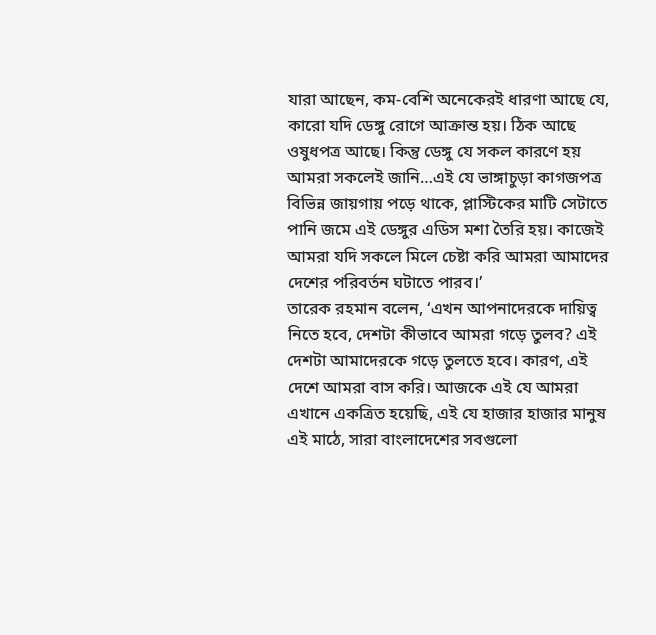যারা আছেন, কম-বেশি অনেকেরই ধারণা আছে যে, কারো যদি ডেঙ্গু রোগে আক্রান্ত হয়। ঠিক আছে ওষুধপত্র আছে। কিন্তু ডেঙ্গু যে সকল কারণে হয় আমরা সকলেই জানি…এই যে ভাঙ্গাচুড়া কাগজপত্র বিভিন্ন জায়গায় পড়ে থাকে, প্লাস্টিকের মাটি সেটাতে পানি জমে এই ডেঙ্গুর এডিস মশা তৈরি হয়। কাজেই আমরা যদি সকলে মিলে চেষ্টা করি আমরা আমাদের দেশের পরিবর্তন ঘটাতে পারব।’
তারেক রহমান বলেন, ‘এখন আপনাদেরকে দায়িত্ব নিতে হবে, দেশটা কীভাবে আমরা গড়ে তুলব? এই দেশটা আমাদেরকে গড়ে তুলতে হবে। কারণ, এই দেশে আমরা বাস করি। আজকে এই যে আমরা এখানে একত্রিত হয়েছি, এই যে হাজার হাজার মানুষ এই মাঠে, সারা বাংলাদেশের সবগুলো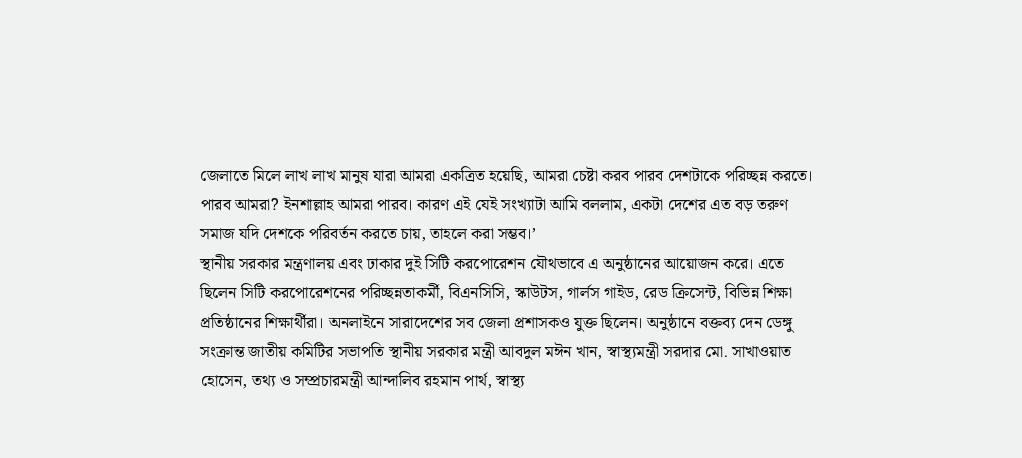জেলাতে মিলে লাখ লাখ মানুষ যারা আমরা একত্রিত হয়েছি, আমরা চেষ্টা করব পারব দেশটাকে পরিচ্ছন্ন করতে। পারব আমরা? ইনশাল্লাহ আমরা পারব। কারণ এই যেই সংখ্যাটা আমি বললাম, একটা দেশের এত বড় তরুণ সমাজ যদি দেশকে পরিবর্তন করতে চায়, তাহলে করা সম্ভব।’
স্থানীয় সরকার মন্ত্রণালয় এবং ঢাকার দুই সিটি করপোরেশন যৌথভাবে এ অনুষ্ঠানের আয়োজন করে। এতে ছিলেন সিটি করপোরেশনের পরিচ্ছন্নতাকর্মী, বিএনসিসি, স্কাউটস, গার্লস গাইড, রেড ক্রিসেন্ট, বিভিন্ন শিক্ষা প্রতিষ্ঠানের শিক্ষার্থীরা। অনলাইনে সারাদেশের সব জেলা প্রশাসকও যুক্ত ছিলেন। অনুষ্ঠানে বক্তব্য দেন ডেঙ্গু সংক্রান্ত জাতীয় কমিটির সভাপতি স্থানীয় সরকার মন্ত্রী আবদুল মঈন খান, স্বাস্থ্যমন্ত্রী সরদার মো. সাখাওয়াত হোসেন, তথ্য ও সম্প্রচারমন্ত্রী আন্দালিব রহমান পার্থ, স্বাস্থ্য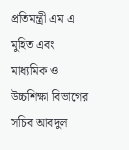প্রতিমন্ত্রী এম এ মুহিত এবং মাধ্যমিক ও উচ্চশিক্ষা বিভাগের সচিব আবদুল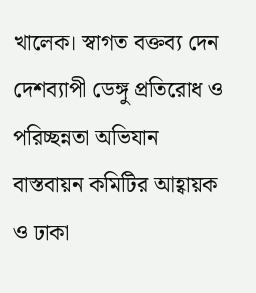খালেক। স্বাগত বক্তব্য দেন দেশব্যাপী ডেঙ্গু প্রতিরোধ ও পরিচ্ছন্নতা অভিযান বাস্তবায়ন কমিটির আহ্বায়ক ও ঢাকা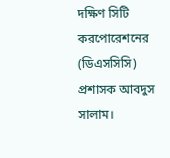দক্ষিণ সিটি করপোরেশনের (ডিএসসিসি) প্রশাসক আবদুস সালাম।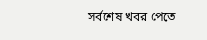সর্বশেষ খবর পেতে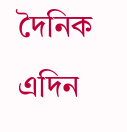দৈনিক এদিন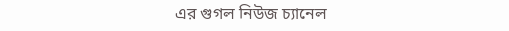এর গুগল নিউজ চ্যানেল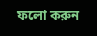ফলো করুন